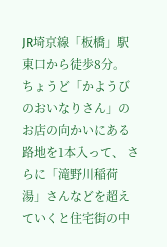JR埼京線「板橋」駅東口から徒歩8分。 ちょうど「かようびのおいなりさん」のお店の向かいにある路地を1本入って、 さらに「滝野川稲荷湯」さんなどを超えていくと住宅街の中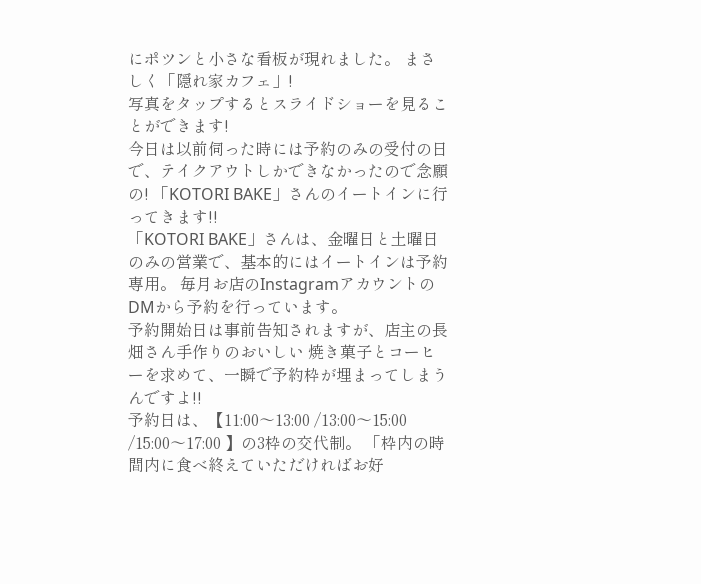にポツンと小さな看板が現れました。 まさしく「隠れ家カフェ」!
写真をタップするとスライドショーを見ることができます!
今日は以前伺った時には予約のみの受付の日で、テイクアウトしかできなかったので念願の! 「KOTORI BAKE」さんのイートインに行ってきます!!
「KOTORI BAKE」さんは、金曜日と土曜日のみの営業で、基本的にはイートインは予約専用。 毎月お店のInstagramアカウントのDMから予約を行っています。
予約開始日は事前告知されますが、店主の長畑さん手作りのおいしい 焼き菓子とコーヒーを求めて、一瞬で予約枠が埋まってしまうんですよ!!
予約日は、【11:00〜13:00 /13:00〜15:00 /15:00〜17:00 】の3枠の交代制。 「枠内の時間内に食べ終えていただければお好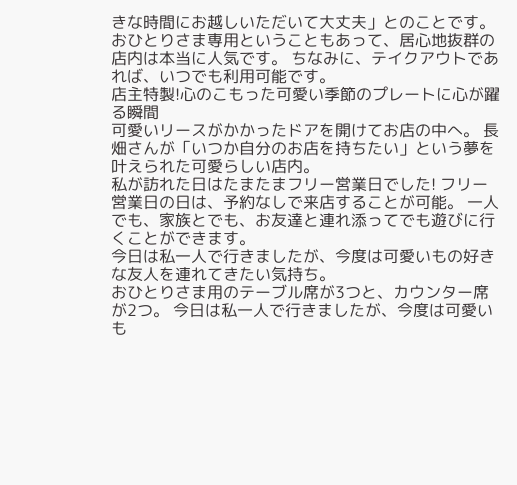きな時間にお越しいただいて大丈夫」とのことです。
おひとりさま専用ということもあって、居心地抜群の店内は本当に人気です。 ちなみに、テイクアウトであれば、いつでも利用可能です。
店主特製!心のこもった可愛い季節のプレートに心が躍る瞬間
可愛いリースがかかったドアを開けてお店の中へ。 長畑さんが「いつか自分のお店を持ちたい」という夢を叶えられた可愛らしい店内。
私が訪れた日はたまたまフリー営業日でした! フリー営業日の日は、予約なしで来店することが可能。 一人でも、家族とでも、お友達と連れ添ってでも遊びに行くことができます。
今日は私一人で行きましたが、今度は可愛いもの好きな友人を連れてきたい気持ち。
おひとりさま用のテーブル席が3つと、カウンター席が2つ。 今日は私一人で行きましたが、今度は可愛いも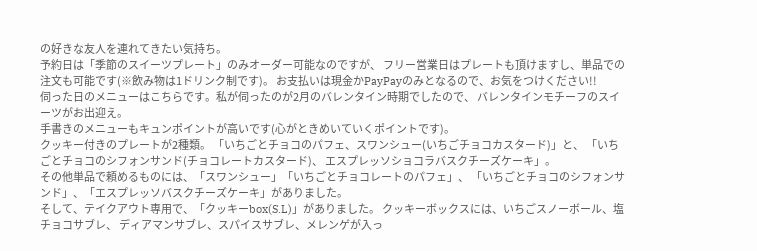の好きな友人を連れてきたい気持ち。
予約日は「季節のスイーツプレート」のみオーダー可能なのですが、 フリー営業日はプレートも頂けますし、単品での注文も可能です(※飲み物は1ドリンク制です)。 お支払いは現金かPayPayのみとなるので、お気をつけください!!
伺った日のメニューはこちらです。私が伺ったのが2月のバレンタイン時期でしたので、 バレンタインモチーフのスイーツがお出迎え。
手書きのメニューもキュンポイントが高いです(心がときめいていくポイントです)。
クッキー付きのプレートが2種類。 「いちごとチョコのパフェ、スワンシュー(いちごチョコカスタード)」と、 「いちごとチョコのシフォンサンド(チョコレートカスタード)、 エスプレッソショコラバスクチーズケーキ」。
その他単品で頼めるものには、「スワンシュー」「いちごとチョコレートのパフェ」、 「いちごとチョコのシフォンサンド」、「エスプレッソバスクチーズケーキ」がありました。
そして、テイクアウト専用で、「クッキーbox(S.L)」がありました。 クッキーボックスには、いちごスノーボール、塩チョコサブレ、 ディアマンサブレ、スパイスサブレ、メレンゲが入っ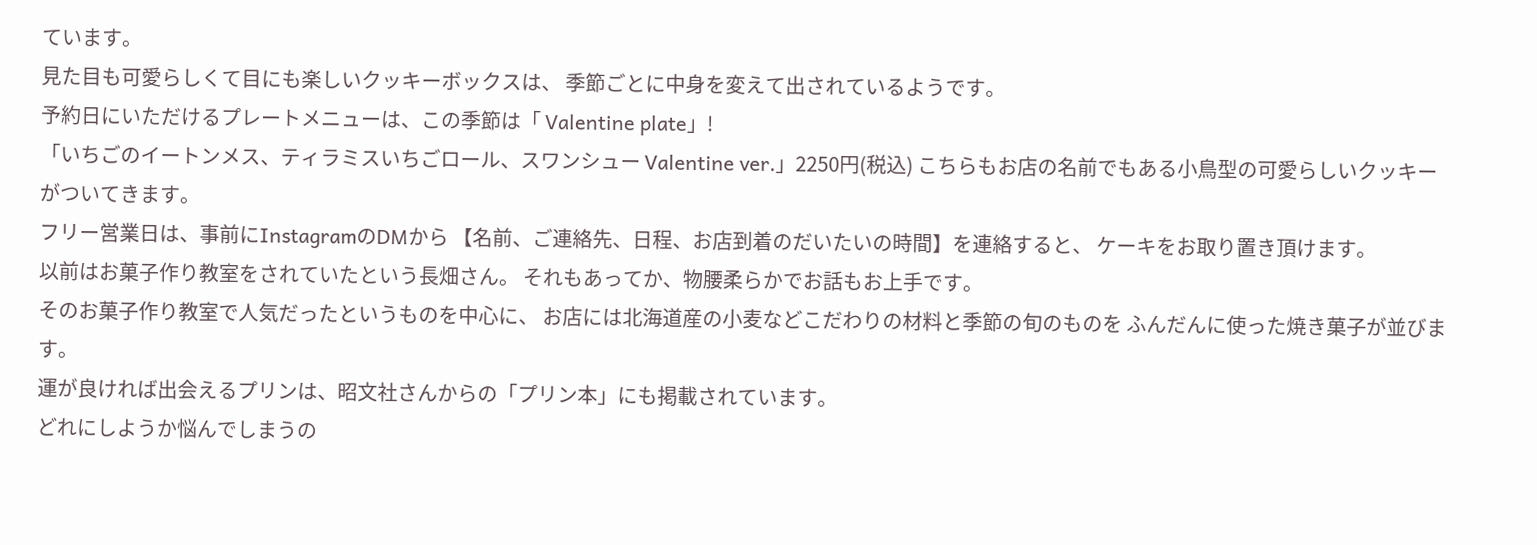ています。
見た目も可愛らしくて目にも楽しいクッキーボックスは、 季節ごとに中身を変えて出されているようです。
予約日にいただけるプレートメニューは、この季節は「 Valentine plate」!
「いちごのイートンメス、ティラミスいちごロール、スワンシュー Valentine ver.」2250円(税込) こちらもお店の名前でもある小鳥型の可愛らしいクッキーがついてきます。
フリー営業日は、事前にInstagramのDMから 【名前、ご連絡先、日程、お店到着のだいたいの時間】を連絡すると、 ケーキをお取り置き頂けます。
以前はお菓子作り教室をされていたという長畑さん。 それもあってか、物腰柔らかでお話もお上手です。
そのお菓子作り教室で人気だったというものを中心に、 お店には北海道産の小麦などこだわりの材料と季節の旬のものを ふんだんに使った焼き菓子が並びます。
運が良ければ出会えるプリンは、昭文社さんからの「プリン本」にも掲載されています。
どれにしようか悩んでしまうの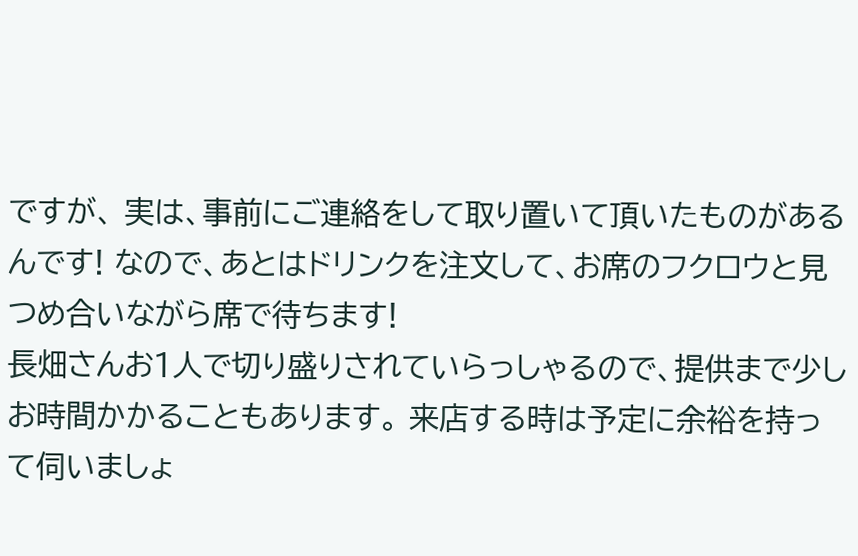ですが、 実は、事前にご連絡をして取り置いて頂いたものがあるんです! なので、あとはドリンクを注文して、お席のフクロウと見つめ合いながら席で待ちます!
長畑さんお1人で切り盛りされていらっしゃるので、提供まで少しお時間かかることもあります。 来店する時は予定に余裕を持って伺いましょ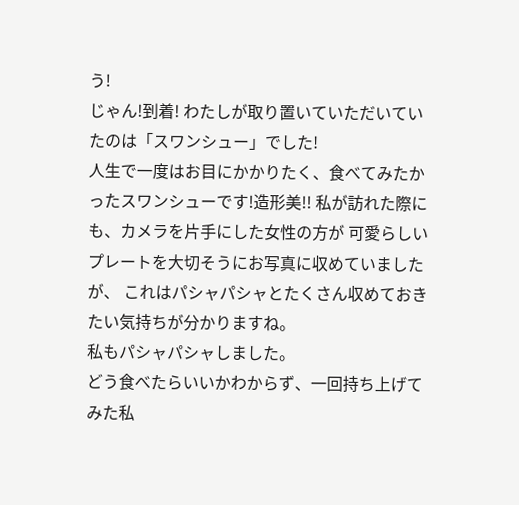う!
じゃん!到着! わたしが取り置いていただいていたのは「スワンシュー」でした!
人生で一度はお目にかかりたく、食べてみたかったスワンシューです!造形美!! 私が訪れた際にも、カメラを片手にした女性の方が 可愛らしいプレートを大切そうにお写真に収めていましたが、 これはパシャパシャとたくさん収めておきたい気持ちが分かりますね。
私もパシャパシャしました。
どう食べたらいいかわからず、一回持ち上げてみた私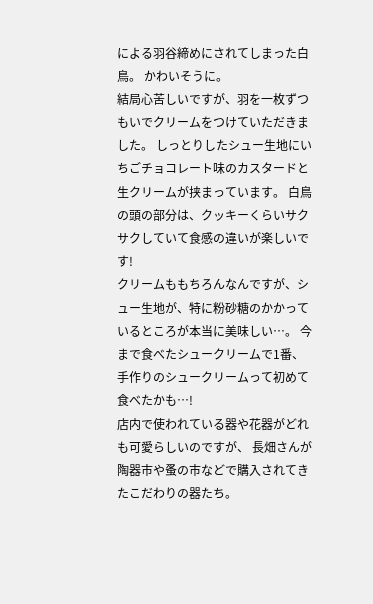による羽谷締めにされてしまった白鳥。 かわいそうに。
結局心苦しいですが、羽を一枚ずつもいでクリームをつけていただきました。 しっとりしたシュー生地にいちごチョコレート味のカスタードと生クリームが挟まっています。 白鳥の頭の部分は、クッキーくらいサクサクしていて食感の違いが楽しいです!
クリームももちろんなんですが、シュー生地が、特に粉砂糖のかかっているところが本当に美味しい…。 今まで食べたシュークリームで1番、手作りのシュークリームって初めて食べたかも…!
店内で使われている器や花器がどれも可愛らしいのですが、 長畑さんが陶器市や蚤の市などで購入されてきたこだわりの器たち。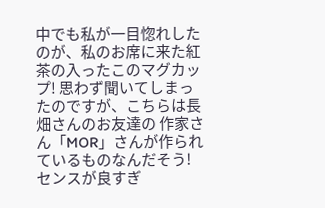中でも私が一目惚れしたのが、私のお席に来た紅茶の入ったこのマグカップ! 思わず聞いてしまったのですが、こちらは長畑さんのお友達の 作家さん「MOR」さんが作られているものなんだそう! センスが良すぎ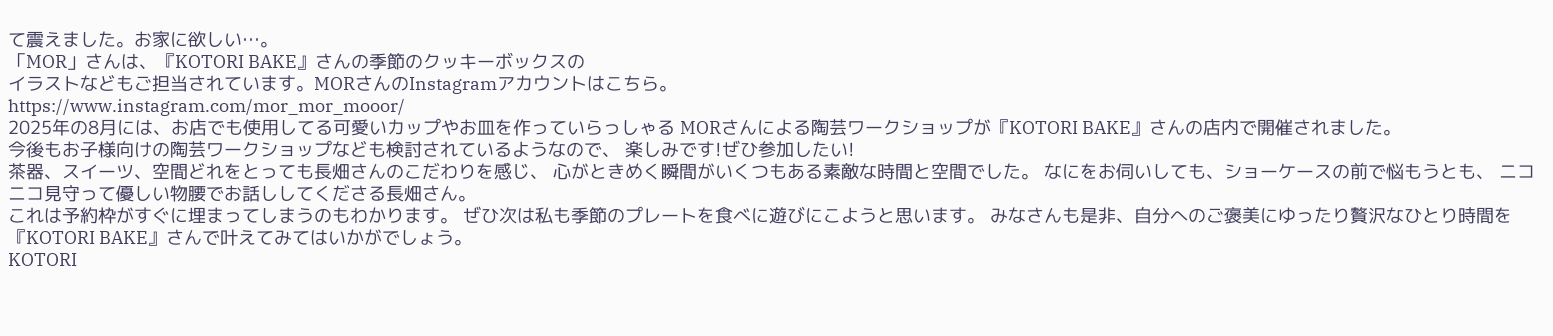て震えました。お家に欲しい…。
「MOR」さんは、『KOTORI BAKE』さんの季節のクッキーボックスの
イラストなどもご担当されています。MORさんのInstagramアカウントはこちら。
https://www.instagram.com/mor_mor_mooor/
2025年の8月には、お店でも使用してる可愛いカップやお皿を作っていらっしゃる MORさんによる陶芸ワークショップが『KOTORI BAKE』さんの店内で開催されました。
今後もお子様向けの陶芸ワークショップなども検討されているようなので、 楽しみです!ぜひ参加したい!
茶器、スイーツ、空間どれをとっても長畑さんのこだわりを感じ、 心がときめく瞬間がいくつもある素敵な時間と空間でした。 なにをお伺いしても、ショーケースの前で悩もうとも、 ニコニコ見守って優しい物腰でお話ししてくださる長畑さん。
これは予約枠がすぐに埋まってしまうのもわかります。 ぜひ次は私も季節のプレートを食べに遊びにこようと思います。 みなさんも是非、自分へのご褒美にゆったり贅沢なひとり時間を 『KOTORI BAKE』さんで叶えてみてはいかがでしょう。
KOTORI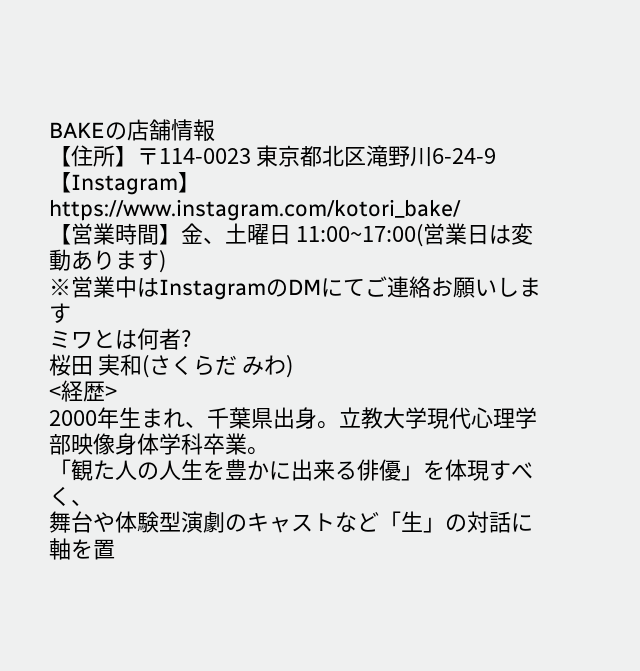BAKEの店舗情報
【住所】〒114-0023 東京都北区滝野川6-24-9
【Instagram】https://www.instagram.com/kotori_bake/
【営業時間】金、土曜日 11:00~17:00(営業日は変動あります)
※営業中はInstagramのDMにてご連絡お願いします
ミワとは何者?
桜田 実和(さくらだ みわ)
<経歴>
2000年生まれ、千葉県出身。立教大学現代心理学部映像身体学科卒業。
「観た人の人生を豊かに出来る俳優」を体現すべく、
舞台や体験型演劇のキャストなど「生」の対話に軸を置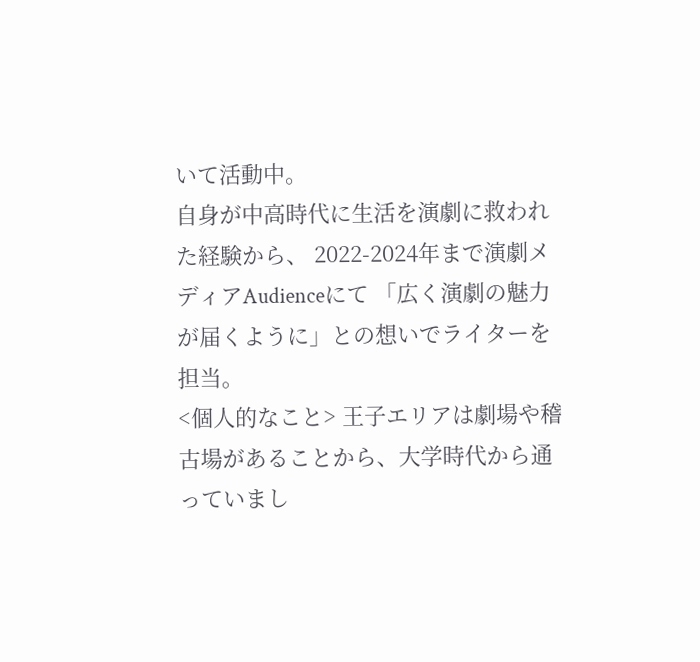いて活動中。
自身が中高時代に生活を演劇に救われた経験から、 2022-2024年まで演劇メディアAudienceにて 「広く演劇の魅力が届くように」との想いでライターを担当。
<個人的なこと> 王子エリアは劇場や稽古場があることから、大学時代から通っていまし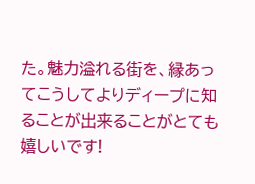た。魅力溢れる街を、縁あってこうしてよりディープに知ることが出来ることがとても嬉しいです!